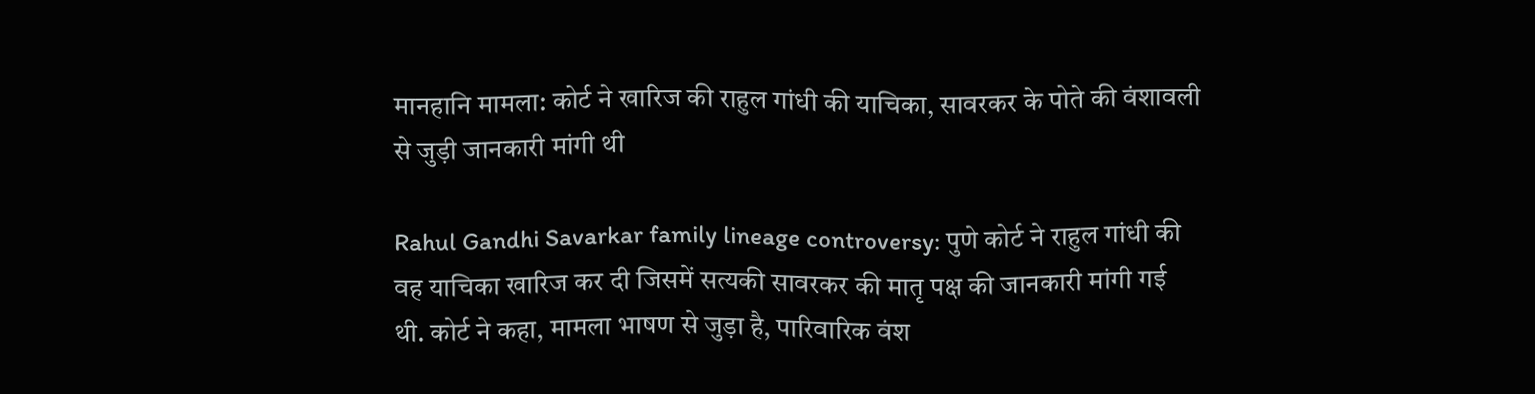मानहानि मामला: कोर्ट ने खारिज की राहुल गांधी की याचिका, सावरकर के पोते की वंशावली से जुड़ी जानकारी मांगी थी

Rahul Gandhi Savarkar family lineage controversy: पुणे कोर्ट ने राहुल गांधी की वह याचिका खारिज कर दी जिसमें सत्यकी सावरकर की मातृ पक्ष की जानकारी मांगी गई थी. कोर्ट ने कहा, मामला भाषण से जुड़ा है, पारिवारिक वंश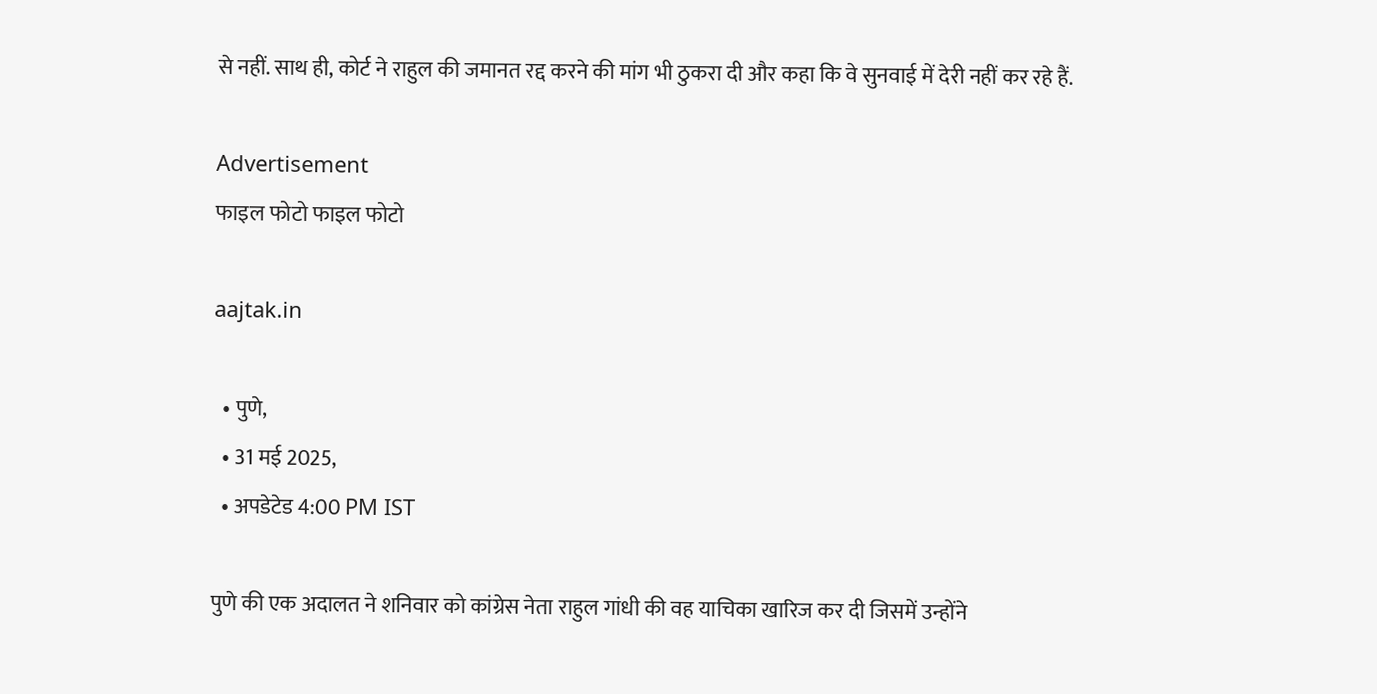से नहीं. साथ ही, कोर्ट ने राहुल की जमानत रद्द करने की मांग भी ठुकरा दी और कहा कि वे सुनवाई में देरी नहीं कर रहे हैं.

Advertisement
फाइल फोटो फाइल फोटो

aajtak.in

  • पुणे,
  • 31 मई 2025,
  • अपडेटेड 4:00 PM IST

पुणे की एक अदालत ने शनिवार को कांग्रेस नेता राहुल गांधी की वह याचिका खारिज कर दी जिसमें उन्होंने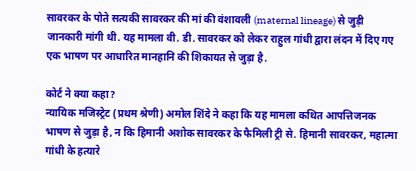सावरकर के पोते सत्यकी सावरकर की मां की वंशावली (maternal lineage) से जुड़ी जानकारी मांगी थी. यह मामला वी. डी. सावरकर को लेकर राहुल गांधी द्वारा लंदन में दिए गए एक भाषण पर आधारित मानहानि की शिकायत से जुड़ा है.

कोर्ट ने क्या कहा?
न्यायिक मजिस्ट्रेट (प्रथम श्रेणी) अमोल शिंदे ने कहा कि यह मामला कथित आपत्तिजनक भाषण से जुड़ा है, न कि हिमानी अशोक सावरकर के फैमिली ट्री से. हिमानी सावरकर, महात्मा गांधी के हत्यारे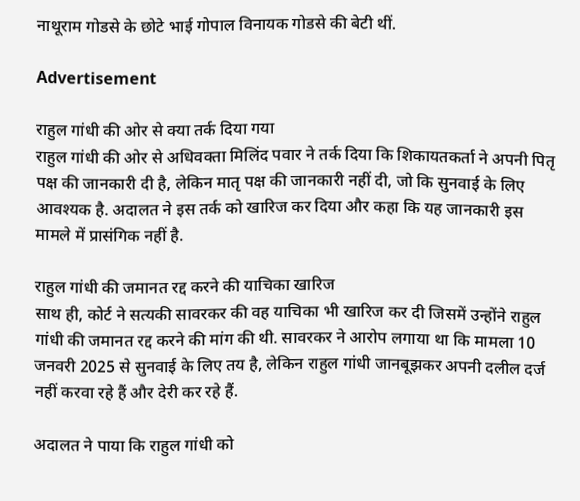नाथूराम गोडसे के छोटे भाई गोपाल विनायक गोडसे की बेटी थीं.

Advertisement

राहुल गांधी की ओर से क्या तर्क दिया गया
राहुल गांधी की ओर से अधिवक्ता मिलिंद पवार ने तर्क दिया कि शिकायतकर्ता ने अपनी पितृ पक्ष की जानकारी दी है, लेकिन मातृ पक्ष की जानकारी नहीं दी, जो कि सुनवाई के लिए आवश्यक है. अदालत ने इस तर्क को खारिज कर दिया और कहा कि यह जानकारी इस मामले में प्रासंगिक नहीं है.

राहुल गांधी की जमानत रद्द करने की याचिका खारिज
साथ ही, कोर्ट ने सत्यकी सावरकर की वह याचिका भी खारिज कर दी जिसमें उन्होंने राहुल गांधी की जमानत रद्द करने की मांग की थी. सावरकर ने आरोप लगाया था कि मामला 10 जनवरी 2025 से सुनवाई के लिए तय है, लेकिन राहुल गांधी जानबूझकर अपनी दलील दर्ज नहीं करवा रहे हैं और देरी कर रहे हैं.

अदालत ने पाया कि राहुल गांधी को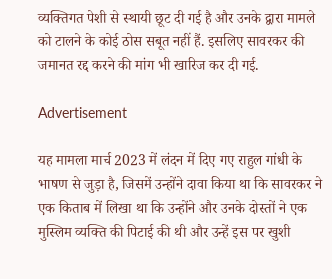व्यक्तिगत पेशी से स्थायी छूट दी गई है और उनके द्वारा मामले को टालने के कोई ठोस सबूत नहीं हैं. इसलिए सावरकर की जमानत रद्द करने की मांग भी खारिज कर दी गई.

Advertisement

यह मामला मार्च 2023 में लंदन में दिए गए राहुल गांधी के भाषण से जुड़ा है, जिसमें उन्होंने दावा किया था कि सावरकर ने एक किताब में लिखा था कि उन्होंने और उनके दोस्तों ने एक मुस्लिम व्यक्ति की पिटाई की थी और उन्हें इस पर खुशी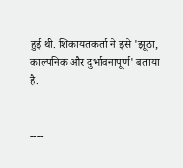हुई थी. शिकायतकर्ता ने इसे 'झूठा, काल्पनिक और दुर्भावनापूर्ण' बताया है.


----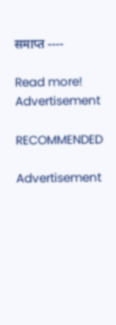समाप्त ----

Read more!
Advertisement

RECOMMENDED

Advertisement